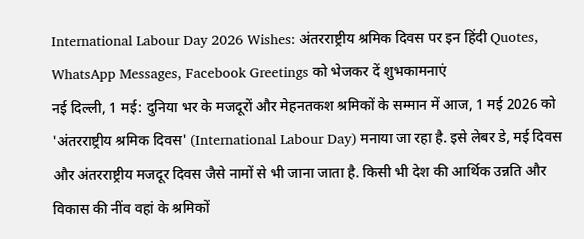International Labour Day 2026 Wishes: अंतरराष्ट्रीय श्रमिक दिवस पर इन हिंदी Quotes, WhatsApp Messages, Facebook Greetings को भेजकर दें शुभकामनाएं
नई दिल्ली, 1 मई: दुनिया भर के मजदूरों और मेहनतकश श्रमिकों के सम्मान में आज, 1 मई 2026 को 'अंतरराष्ट्रीय श्रमिक दिवस' (International Labour Day) मनाया जा रहा है. इसे लेबर डे, मई दिवस और अंतरराष्ट्रीय मजदूर दिवस जैसे नामों से भी जाना जाता है. किसी भी देश की आर्थिक उन्नति और विकास की नींव वहां के श्रमिकों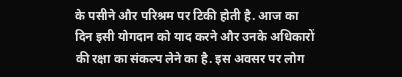के पसीने और परिश्रम पर टिकी होती है. आज का दिन इसी योगदान को याद करने और उनके अधिकारों की रक्षा का संकल्प लेने का है. इस अवसर पर लोग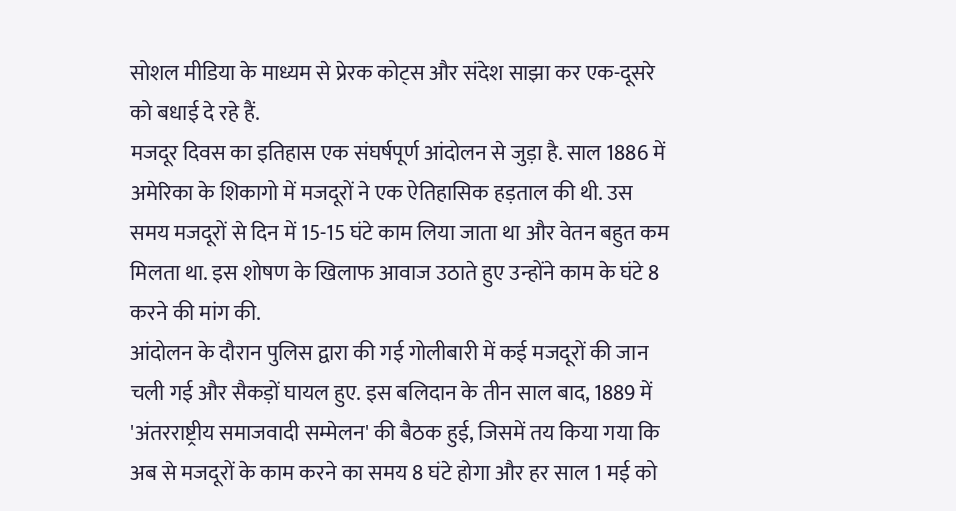सोशल मीडिया के माध्यम से प्रेरक कोट्स और संदेश साझा कर एक-दूसरे को बधाई दे रहे हैं.
मजदूर दिवस का इतिहास एक संघर्षपूर्ण आंदोलन से जुड़ा है. साल 1886 में अमेरिका के शिकागो में मजदूरों ने एक ऐतिहासिक हड़ताल की थी. उस समय मजदूरों से दिन में 15-15 घंटे काम लिया जाता था और वेतन बहुत कम मिलता था. इस शोषण के खिलाफ आवाज उठाते हुए उन्होंने काम के घंटे 8 करने की मांग की.
आंदोलन के दौरान पुलिस द्वारा की गई गोलीबारी में कई मजदूरों की जान चली गई और सैकड़ों घायल हुए. इस बलिदान के तीन साल बाद, 1889 में 'अंतरराष्ट्रीय समाजवादी सम्मेलन' की बैठक हुई, जिसमें तय किया गया कि अब से मजदूरों के काम करने का समय 8 घंटे होगा और हर साल 1 मई को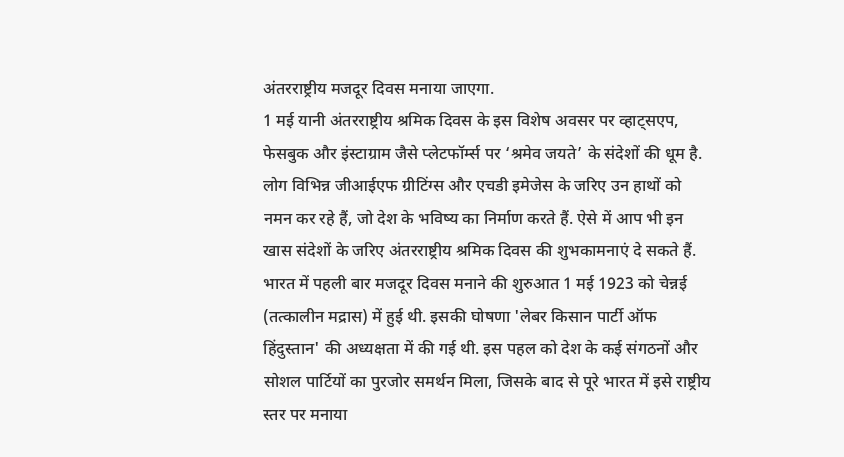अंतरराष्ट्रीय मजदूर दिवस मनाया जाएगा.
1 मई यानी अंतरराष्ट्रीय श्रमिक दिवस के इस विशेष अवसर पर व्हाट्सएप, फेसबुक और इंस्टाग्राम जैसे प्लेटफॉर्म्स पर ‘श्रमेव जयते’ के संदेशों की धूम है. लोग विभिन्न जीआईएफ ग्रीटिंग्स और एचडी इमेजेस के जरिए उन हाथों को नमन कर रहे हैं, जो देश के भविष्य का निर्माण करते हैं. ऐसे में आप भी इन खास संदेशों के जरिए अंतरराष्ट्रीय श्रमिक दिवस की शुभकामनाएं दे सकते हैं.
भारत में पहली बार मजदूर दिवस मनाने की शुरुआत 1 मई 1923 को चेन्नई (तत्कालीन मद्रास) में हुई थी. इसकी घोषणा 'लेबर किसान पार्टी ऑफ हिंदुस्तान' की अध्यक्षता में की गई थी. इस पहल को देश के कई संगठनों और सोशल पार्टियों का पुरजोर समर्थन मिला, जिसके बाद से पूरे भारत में इसे राष्ट्रीय स्तर पर मनाया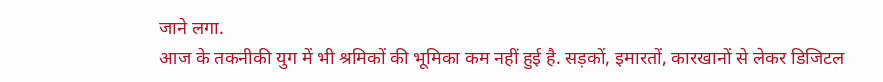जाने लगा.
आज के तकनीकी युग में भी श्रमिकों की भूमिका कम नहीं हुई है. सड़कों, इमारतों, कारखानों से लेकर डिजिटल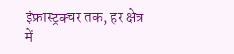इंफ्रास्ट्रक्चर तक, हर क्षेत्र में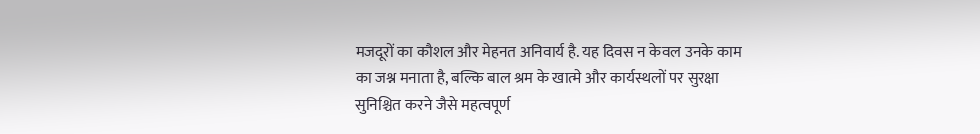मजदूरों का कौशल और मेहनत अनिवार्य है. यह दिवस न केवल उनके काम का जश्न मनाता है, बल्कि बाल श्रम के खात्मे और कार्यस्थलों पर सुरक्षा सुनिश्चित करने जैसे महत्वपूर्ण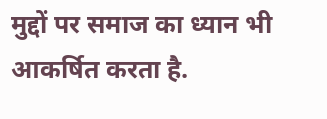मुद्दों पर समाज का ध्यान भी आकर्षित करता है.